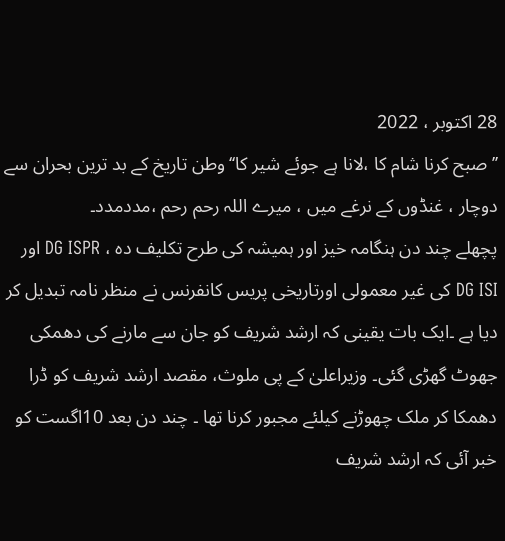28 اکتوبر ، 2022
’’ صبح کرنا شام کا ،لانا ہے جوئے شیر کا‘‘وطن تاریخ کے بد ترین بحران سے دوچار ، غنڈوں کے نرغے میں ، میرے اللہ رحم رحم ،مددمدد۔
پچھلے چند دن ہنگامہ خیز اور ہمیشہ کی طرح تکلیف دہ ، DG ISPR اور DG ISI کی غیر معمولی اورتاریخی پریس کانفرنس نے منظر نامہ تبدیل کر دیا ہے ۔ایک بات یقینی کہ ارشد شریف کو جان سے مارنے کی دھمکی جھوٹ گھڑی گئی۔ وزیراعلیٰ کے پی ملوث، مقصد ارشد شریف کو ڈرا دھمکا کر ملک چھوڑنے کیلئے مجبور کرنا تھا ۔ چند دن بعد 10اگست کو خبر آئی کہ ارشد شریف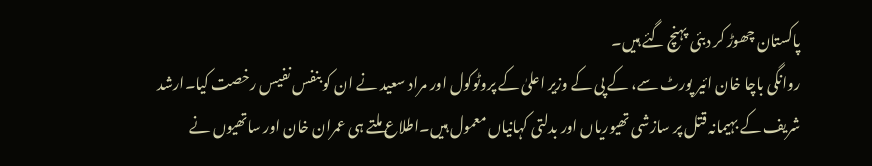پاکستان چھوڑ کر دبئی پہنچ گئے ہیں۔
روانگی باچا خان ائیر پورٹ سے، کے پی کے وزیر اعلیٰ کے پروٹوکول اور مراد سعید نے ان کو بنفس نفیس رخصت کیا۔ارشد شریف کے بہیمانہ قتل پر سازشی تھیوریاں اور بدلتی کہانیاں معمول ہیں۔اطلاع ملتے ہی عمران خان اور ساتھیوں نے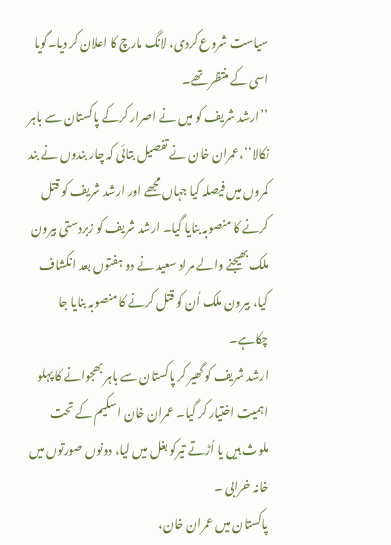سیاست شروع کردی، لانگ مارچ کا اعلان کر دیا۔گویا اسی کے منتظر تھے۔
’’ارشد شریف کو میں نے اصرار کرکے پاکستان سے باہر نکالا‘‘،عمران خان نے تفصیل بتائی کہ چار بندوں نے بند کمروں میں فیصلہ کیا جہاں مجھے اور ارشد شریف کو قتل کرنے کا منصوبہ بنایا گیا۔ ارشد شریف کو زبردستی بیرون ملک بھیجنے والے مراد سعید نے دو ہفتوں بعد انکشاف کیا، بیرون ملک اُن کو قتل کرنے کا منصوبہ بنایا جا چکاہے۔
ارشد شریف کو گھیر کر پاکستان سے باہر بھجوانے کا پہلو اہمیت اختیار کر گیا۔ عمران خان اسکیم کے تحت ملوث ہیں یا اُڑتے تیرکو بغل میں لیا، دونوں صورتوں میں خانہ خرابی ۔
پاکستان میں عمران خان،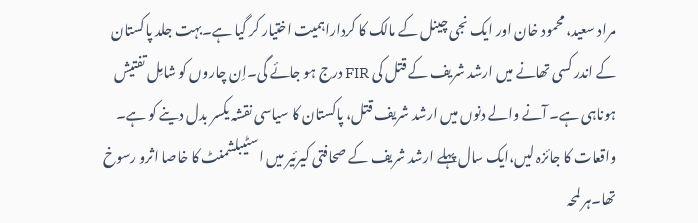مراد سعید، محمود خان اور ایک نجی چینل کے مالک کا کرداراہمیت اختیار کر گیا ہے۔بہت جلد پاکستان کے اندر کسی تھانے میں ارشد شریف کے قتل کی FIR درج ہو جائے گی۔اِن چاروں کو شامِل تفتیش ہوناہی ہے۔ آنے والے دنوں میں ارشد شریف قتل، پاکستان کا سیاسی نقشہ یکسر بدل دینے کو ہے۔
واقعات کا جائزہ لیں،ایک سال پہلے ارشد شریف کے صحافتی کیرئیر میں اسٹیبلشمنٹ کا خاصا اثرو رسوخ تھا۔ہر لمحہ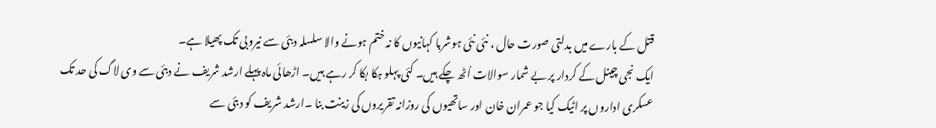قتل کے بارے میں بدلتی صورت حال ، نئی نئی ہوشربا کہانیوں کا نہ ختم ہونے والا سلسلہ دبئی سے نیروبی تک پھیلا ہے۔
ایک نجی چینل کے کردار پر بے شمار سوالات اُٹھ چکے ہیں۔ کئی پہلو ہکا بکا کر رہے ہیں۔ اڑھائی ماہ پہلے ارشد شریف نے دبئی سے وی لاگ کی حد تک عسکری اداروں پر اٹیک کیا جو عمران خان اور ساتھیوں کی روزانہ تقریروں کی زینت بنا ۔ارشد شریف کو دبئی سے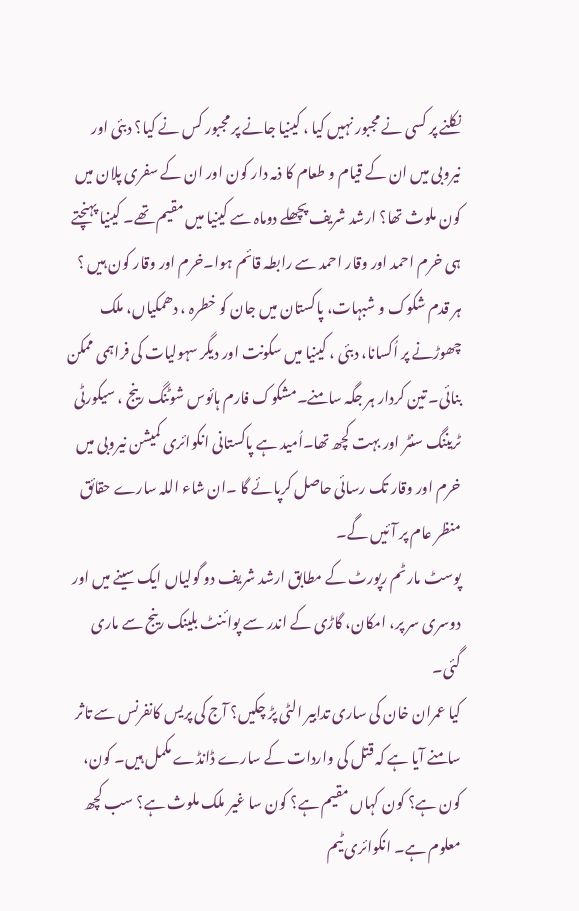نکلنے پر کسی نے مجبور نہیں کیا ، کینیا جانے پر مجبور کس نے کیا؟ دبئی اور نیروبی میں ان کے قیام و طعام کا ذمہ دار کون اور ان کے سفری پلان میں کون ملوث تھا؟ ارشد شریف پچھلے دوماہ سے کینیا میں مقیم تھے۔ کینیا پہنچتے ہی خرم احمد اور وقار احمد سے رابطہ قائم ہوا۔خرم اور وقار کون ہیں ؟
ہر قدم شکوک و شبہات، پاکستان میں جان کو خطرہ ، دھمکیاں، ملک چھوڑنے پر اُکسانا، دبئی ، کینیا میں سکونت اور دیگر سہولیات کی فراہمی ممکن بنائی۔ تین کردار ہر جگہ سامنے۔مشکوک فارم ہائوس شوٹنگ رینج ، سیکورٹی ٹریننگ سنٹر اور بہت کچھ تھا۔اُمید ہے پاکستانی انکوائری کمیشن نیروبی میں خرم اور وقار تک رسائی حاصل کرپائے گا ۔ان شاء اللہ سارے حقائق منظر عام پر آئیں گے۔
پوسٹ مارٹم رپورٹ کے مطابق ارشد شریف دو گولیاں ایک سینے میں اور دوسری سر پر، امکان، گاڑی کے اندر سے پوائنٹ بلینک رینج سے ماری گئی۔
کیا عمران خان کی ساری تدابیر الٹی پڑ چکیں؟ آج کی پریس کانفرنس سے تاثر سامنے آیا ہے کہ قتل کی واردات کے سارے ڈانڈے مکمل ہیں۔ کون، کون ہے؟ کون کہاں مقیم ہے؟ کون سا غیر ملک ملوث ہے؟ سب کچھ معلوم ہے۔ انکوائری ٹیم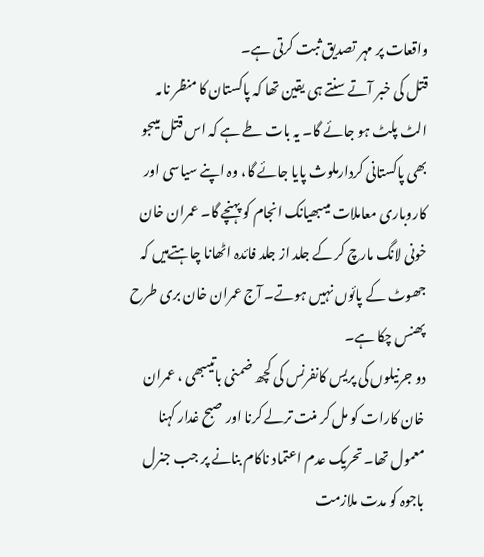واقعات پر مہر تصدیق ثبت کرتی ہے۔
قتل کی خبر آتے سنتے ہی یقین تھا کہ پاکستان کا منظر نامہ الٹ پلٹ ہو جائے گا۔ یہ بات طے ہے کہ اس قتل میںجو بھی پاکستانی کردارملوث پایا جائے گا، وہ اپنے سیاسی اور کاروباری معاملات میںبھیانک انجام کو پہنچے گا۔ عمران خان خونی لانگ مارچ کر کے جلد از جلد فائدہ اٹھانا چاہتےہیں کہ جھوٹ کے پائوں نہیں ہوتے۔ آج عمران خان بری طرح پھنس چکا ہے۔
دو جرنیلوں کی پریس کانفرنس کی کچھ ضمنی باتیںبھی ، عمران خان کارات کو مل کر منت ترلے کرنا اور صبح غدار کہنا معمول تھا۔ تحریک عدم اعتماد ناکام بنانے پر جب جنرل باجوہ کو مدت ملازمت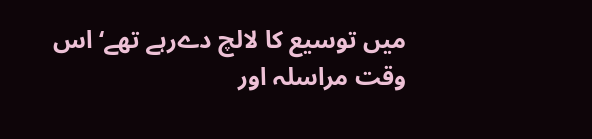میں توسیع کا لالچ دےرہے تھے‘ اس وقت مراسلہ اور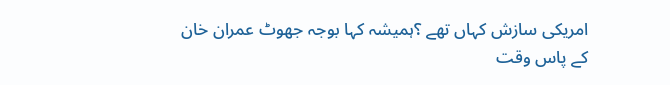امریکی سازش کہاں تھے ؟ہمیشہ کہا بوجہ جھوٹ عمران خان کے پاس وقت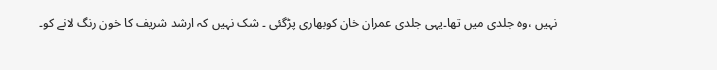نہیں ،وہ جلدی میں تھا۔یہی جلدی عمران خان کوبھاری پڑگئی ۔ شک نہیں کہ ارشد شریف کا خون رنگ لانے کو۔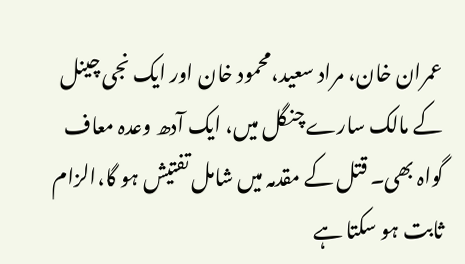عمران خان، مراد سعید،محمود خان اور ایک نجی چینل کے مالک سارے چنگل میں، ایک آدھ وعدہ معاف گواہ بھی۔ قتل کے مقدمہ میں شامل تفتیش ہو گا،الزام ثابت ہو سکتا ہے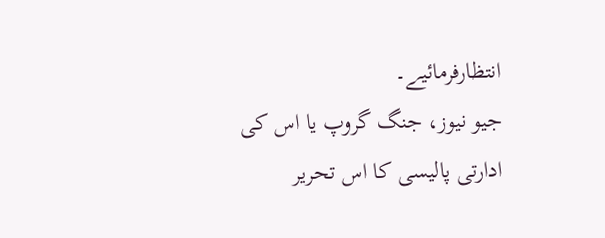انتظارفرمائیے۔
جیو نیوز، جنگ گروپ یا اس کی ادارتی پالیسی کا اس تحریر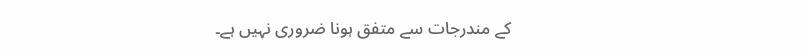کے مندرجات سے متفق ہونا ضروری نہیں ہے۔